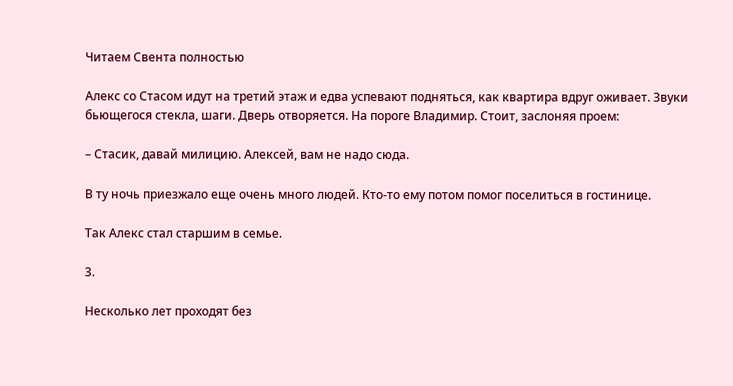Читаем Свента полностью

Алекс со Стасом идут на третий этаж и едва успевают подняться, как квартира вдруг оживает. Звуки бьющегося стекла, шаги. Дверь отворяется. На пороге Владимир. Стоит, заслоняя проем:

– Стасик, давай милицию. Алексей, вам не надо сюда.

В ту ночь приезжало еще очень много людей. Кто-то ему потом помог поселиться в гостинице.

Так Алекс стал старшим в семье.

3.

Несколько лет проходят без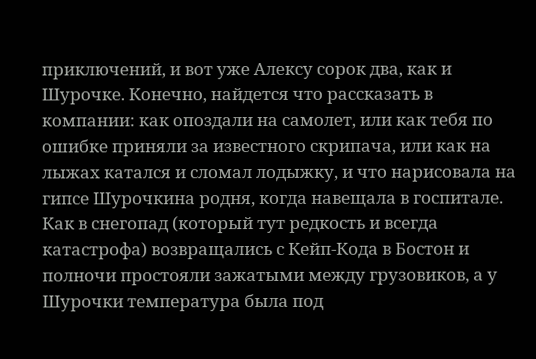приключений, и вот уже Алексу сорок два, как и Шурочке. Конечно, найдется что рассказать в компании: как опоздали на самолет, или как тебя по ошибке приняли за известного скрипача, или как на лыжах катался и сломал лодыжку, и что нарисовала на гипсе Шурочкина родня, когда навещала в госпитале. Как в снегопад (который тут редкость и всегда катастрофа) возвращались с Кейп-Кода в Бостон и полночи простояли зажатыми между грузовиков, а у Шурочки температура была под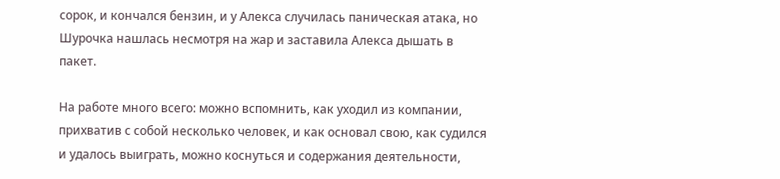сорок, и кончался бензин, и у Алекса случилась паническая атака, но Шурочка нашлась несмотря на жар и заставила Алекса дышать в пакет.

На работе много всего: можно вспомнить, как уходил из компании, прихватив с собой несколько человек, и как основал свою, как судился и удалось выиграть, можно коснуться и содержания деятельности,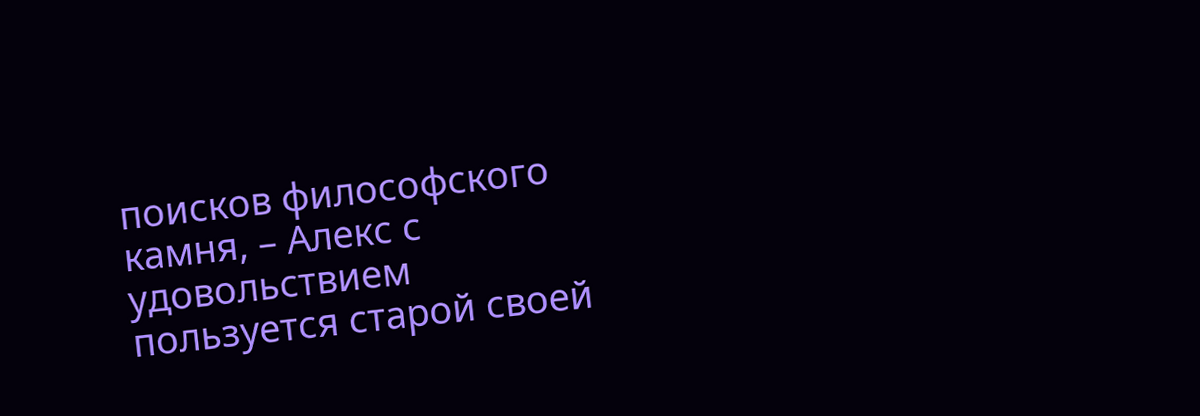поисков философского камня, – Алекс с удовольствием пользуется старой своей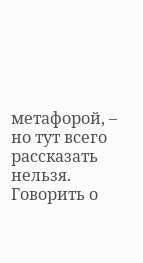метафорой, – но тут всего рассказать нельзя. Говорить о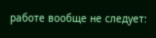работе вообще не следует: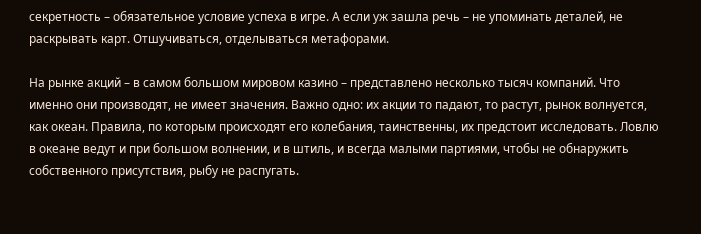секретность – обязательное условие успеха в игре. А если уж зашла речь – не упоминать деталей, не раскрывать карт. Отшучиваться, отделываться метафорами.

На рынке акций – в самом большом мировом казино – представлено несколько тысяч компаний. Что именно они производят, не имеет значения. Важно одно: их акции то падают, то растут, рынок волнуется, как океан. Правила, по которым происходят его колебания, таинственны, их предстоит исследовать. Ловлю в океане ведут и при большом волнении, и в штиль, и всегда малыми партиями, чтобы не обнаружить собственного присутствия, рыбу не распугать.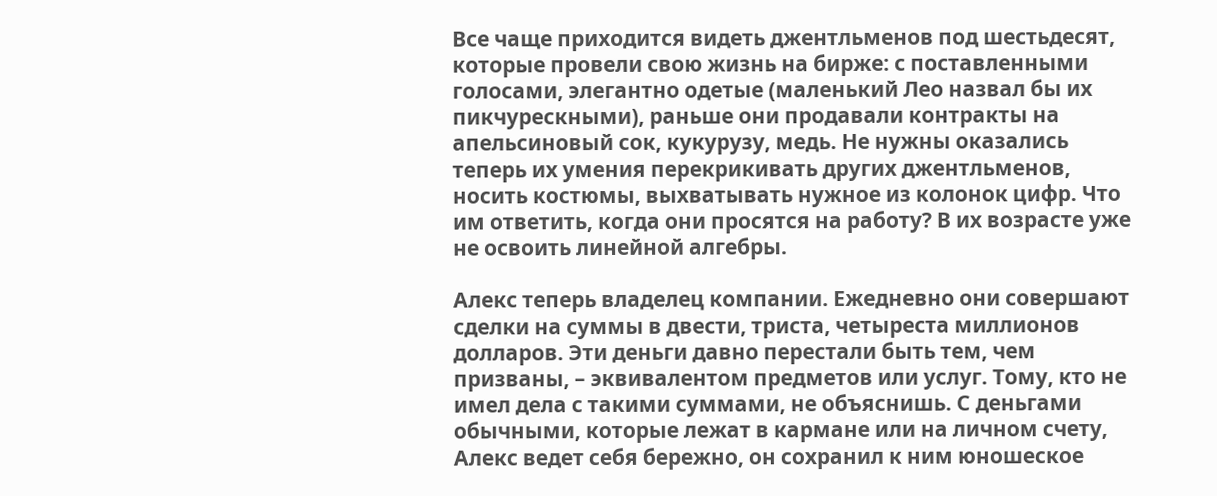Все чаще приходится видеть джентльменов под шестьдесят, которые провели свою жизнь на бирже: с поставленными голосами, элегантно одетые (маленький Лео назвал бы их пикчурескными), раньше они продавали контракты на апельсиновый сок, кукурузу, медь. Не нужны оказались теперь их умения перекрикивать других джентльменов, носить костюмы, выхватывать нужное из колонок цифр. Что им ответить, когда они просятся на работу? В их возрасте уже не освоить линейной алгебры.

Алекс теперь владелец компании. Ежедневно они совершают сделки на суммы в двести, триста, четыреста миллионов долларов. Эти деньги давно перестали быть тем, чем призваны, – эквивалентом предметов или услуг. Тому, кто не имел дела с такими суммами, не объяснишь. С деньгами обычными, которые лежат в кармане или на личном счету, Алекс ведет себя бережно, он сохранил к ним юношеское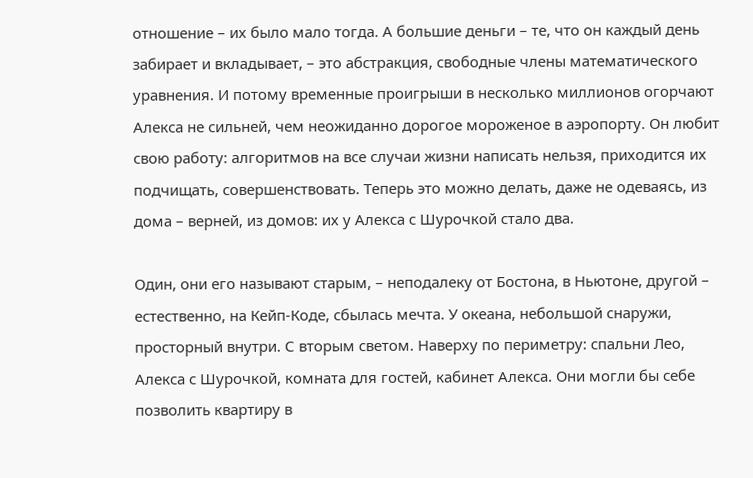отношение – их было мало тогда. А большие деньги – те, что он каждый день забирает и вкладывает, – это абстракция, свободные члены математического уравнения. И потому временные проигрыши в несколько миллионов огорчают Алекса не сильней, чем неожиданно дорогое мороженое в аэропорту. Он любит свою работу: алгоритмов на все случаи жизни написать нельзя, приходится их подчищать, совершенствовать. Теперь это можно делать, даже не одеваясь, из дома – верней, из домов: их у Алекса с Шурочкой стало два.

Один, они его называют старым, – неподалеку от Бостона, в Ньютоне, другой – естественно, на Кейп-Коде, сбылась мечта. У океана, небольшой снаружи, просторный внутри. С вторым светом. Наверху по периметру: спальни Лео, Алекса с Шурочкой, комната для гостей, кабинет Алекса. Они могли бы себе позволить квартиру в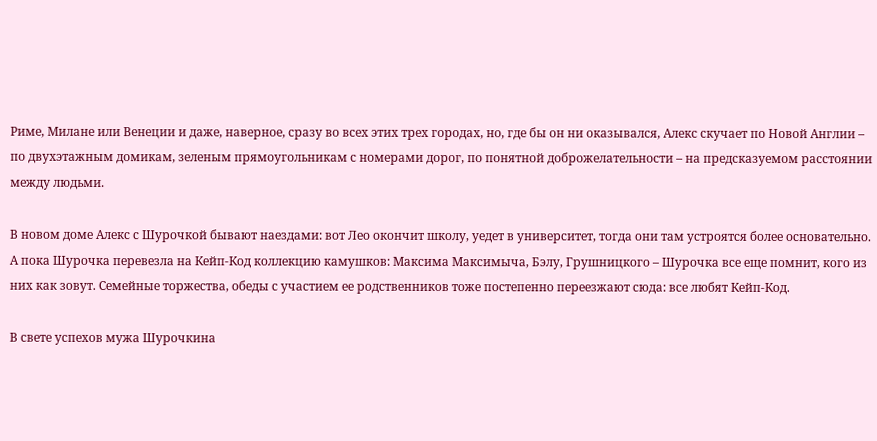Риме, Милане или Венеции и даже, наверное, сразу во всех этих трех городах, но, где бы он ни оказывался, Алекс скучает по Новой Англии – по двухэтажным домикам, зеленым прямоугольникам с номерами дорог, по понятной доброжелательности – на предсказуемом расстоянии между людьми.

В новом доме Алекс с Шурочкой бывают наездами: вот Лео окончит школу, уедет в университет, тогда они там устроятся более основательно. А пока Шурочка перевезла на Кейп-Код коллекцию камушков: Максима Максимыча, Бэлу, Грушницкого – Шурочка все еще помнит, кого из них как зовут. Семейные торжества, обеды с участием ее родственников тоже постепенно переезжают сюда: все любят Кейп-Код.

В свете успехов мужа Шурочкина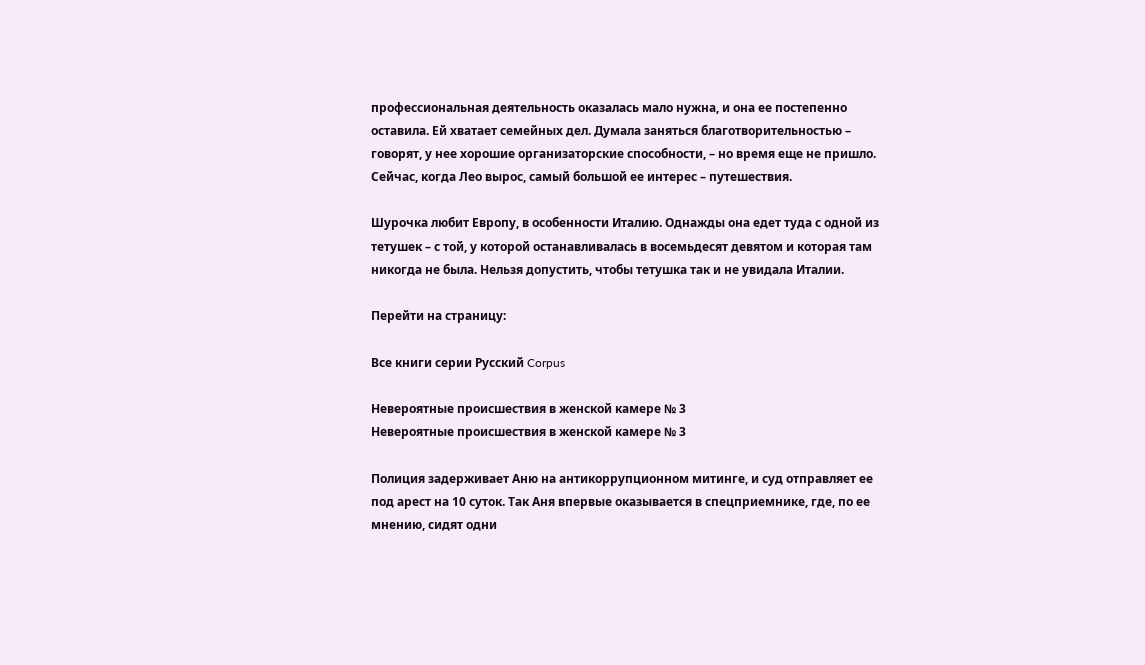профессиональная деятельность оказалась мало нужна, и она ее постепенно оставила. Ей хватает семейных дел. Думала заняться благотворительностью – говорят, у нее хорошие организаторские способности, – но время еще не пришло. Сейчас, когда Лео вырос, самый большой ее интерес – путешествия.

Шурочка любит Европу, в особенности Италию. Однажды она едет туда с одной из тетушек – с той, у которой останавливалась в восемьдесят девятом и которая там никогда не была. Нельзя допустить, чтобы тетушка так и не увидала Италии.

Перейти на страницу:

Все книги серии Русский Corpus

Невероятные происшествия в женской камере № 3
Невероятные происшествия в женской камере № 3

Полиция задерживает Аню на антикоррупционном митинге, и суд отправляет ее под арест на 10 суток. Так Аня впервые оказывается в спецприемнике, где, по ее мнению, сидят одни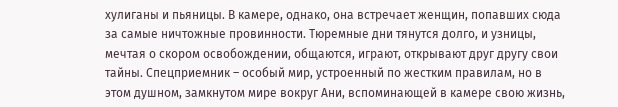хулиганы и пьяницы. В камере, однако, она встречает женщин, попавших сюда за самые ничтожные провинности. Тюремные дни тянутся долго, и узницы, мечтая о скором освобождении, общаются, играют, открывают друг другу свои тайны. Спецприемник – особый мир, устроенный по жестким правилам, но в этом душном, замкнутом мире вокруг Ани, вспоминающей в камере свою жизнь,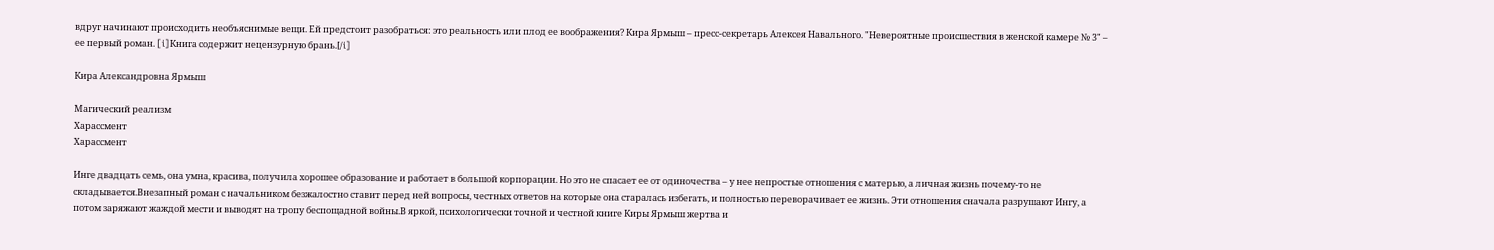вдруг начинают происходить необъяснимые вещи. Ей предстоит разобраться: это реальность или плод ее воображения? Кира Ярмыш – пресс-секретарь Алексея Навального. "Невероятные происшествия в женской камере № 3" – ее первый роман. [i]Книга содержит нецензурную брань.[/i]

Кира Александровна Ярмыш

Магический реализм
Харассмент
Харассмент

Инге двадцать семь, она умна, красива, получила хорошее образование и работает в большой корпорации. Но это не спасает ее от одиночества – у нее непростые отношения с матерью, а личная жизнь почему-то не складывается.Внезапный роман с начальником безжалостно ставит перед ней вопросы, честных ответов на которые она старалась избегать, и полностью переворачивает ее жизнь. Эти отношения сначала разрушают Ингу, а потом заряжают жаждой мести и выводят на тропу беспощадной войны.В яркой, психологически точной и честной книге Киры Ярмыш жертва и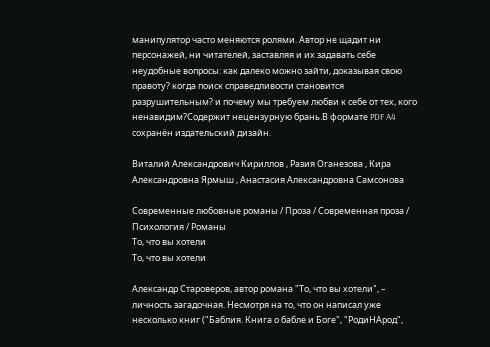манипулятор часто меняются ролями. Автор не щадит ни персонажей, ни читателей, заставляя и их задавать себе неудобные вопросы: как далеко можно зайти, доказывая свою правоту? когда поиск справедливости становится разрушительным? и почему мы требуем любви к себе от тех, кого ненавидим?Содержит нецензурную брань.В формате PDF A4 сохранён издательский дизайн.

Виталий Александрович Кириллов , Разия Оганезова , Кира Александровна Ярмыш , Анастасия Александровна Самсонова

Современные любовные романы / Проза / Современная проза / Психология / Романы
То, что вы хотели
То, что вы хотели

Александр Староверов, автор романа "То, что вы хотели", – личность загадочная. Несмотря на то, что он написал уже несколько книг ("Баблия. Книга о бабле и Боге", "РодиНАрод",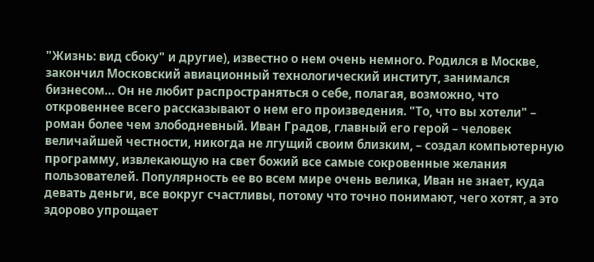"Жизнь: вид сбоку" и другие), известно о нем очень немного. Родился в Москве, закончил Московский авиационный технологический институт, занимался бизнесом… Он не любит распространяться о себе, полагая, возможно, что откровеннее всего рассказывают о нем его произведения. "То, что вы хотели" – роман более чем злободневный. Иван Градов, главный его герой – человек величайшей честности, никогда не лгущий своим близким, – создал компьютерную программу, извлекающую на свет божий все самые сокровенные желания пользователей. Популярность ее во всем мире очень велика, Иван не знает, куда девать деньги, все вокруг счастливы, потому что точно понимают, чего хотят, а это здорово упрощает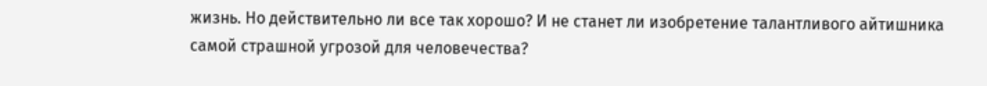жизнь. Но действительно ли все так хорошо? И не станет ли изобретение талантливого айтишника самой страшной угрозой для человечества?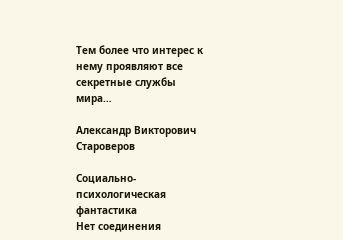Тем более что интерес к нему проявляют все секретные службы мира…

Александр Викторович Староверов

Социально-психологическая фантастика
Нет соединения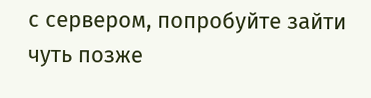с сервером, попробуйте зайти чуть позже